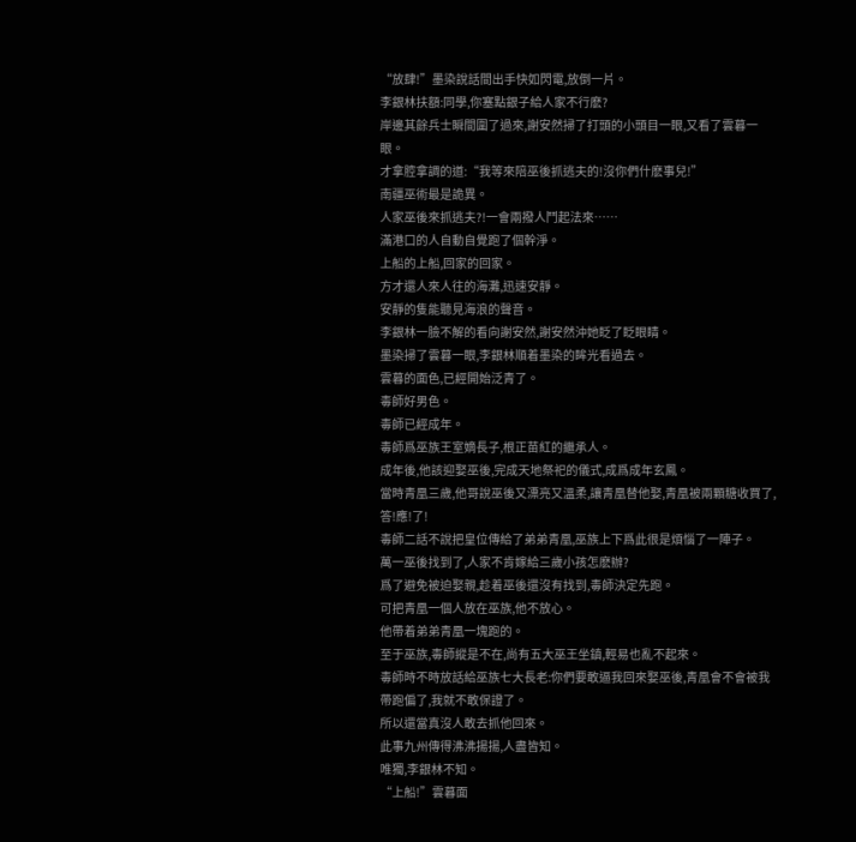“放肆!”墨染說話間出手快如閃電,放倒一片。
李銀林扶額:同學,你塞點銀子給人家不行麽?
岸邊其餘兵士瞬間圍了過來,謝安然掃了打頭的小頭目一眼,又看了雲暮一眼。
才拿腔拿調的道:“我等來陪巫後抓逃夫的!沒你們什麽事兒!”
南疆巫術最是詭異。
人家巫後來抓逃夫?!一會兩撥人鬥起法來……
滿港口的人自動自覺跑了個幹淨。
上船的上船,回家的回家。
方才還人來人往的海灘,迅速安靜。
安靜的隻能聽見海浪的聲音。
李銀林一臉不解的看向謝安然,謝安然沖她眨了眨眼睛。
墨染掃了雲暮一眼,李銀林順着墨染的眸光看過去。
雲暮的面色,已經開始泛青了。
毒師好男色。
毒師已經成年。
毒師爲巫族王室嫡長子,根正苗紅的繼承人。
成年後,他該迎娶巫後,完成天地祭祀的儀式,成爲成年玄鳳。
當時青凰三歲,他哥說巫後又漂亮又溫柔,讓青凰替他娶,青凰被兩顆糖收買了,答!應!了!
毒師二話不說把皇位傳給了弟弟青凰,巫族上下爲此很是煩惱了一陣子。
萬一巫後找到了,人家不肯嫁給三歲小孩怎麽辦?
爲了避免被迫娶親,趁着巫後還沒有找到,毒師決定先跑。
可把青凰一個人放在巫族,他不放心。
他帶着弟弟青凰一塊跑的。
至于巫族,毒師縱是不在,尚有五大巫王坐鎮,輕易也亂不起來。
毒師時不時放話給巫族七大長老:你們要敢逼我回來娶巫後,青凰會不會被我帶跑偏了,我就不敢保證了。
所以還當真沒人敢去抓他回來。
此事九州傳得沸沸揚揚,人盡皆知。
唯獨,李銀林不知。
“上船!”雲暮面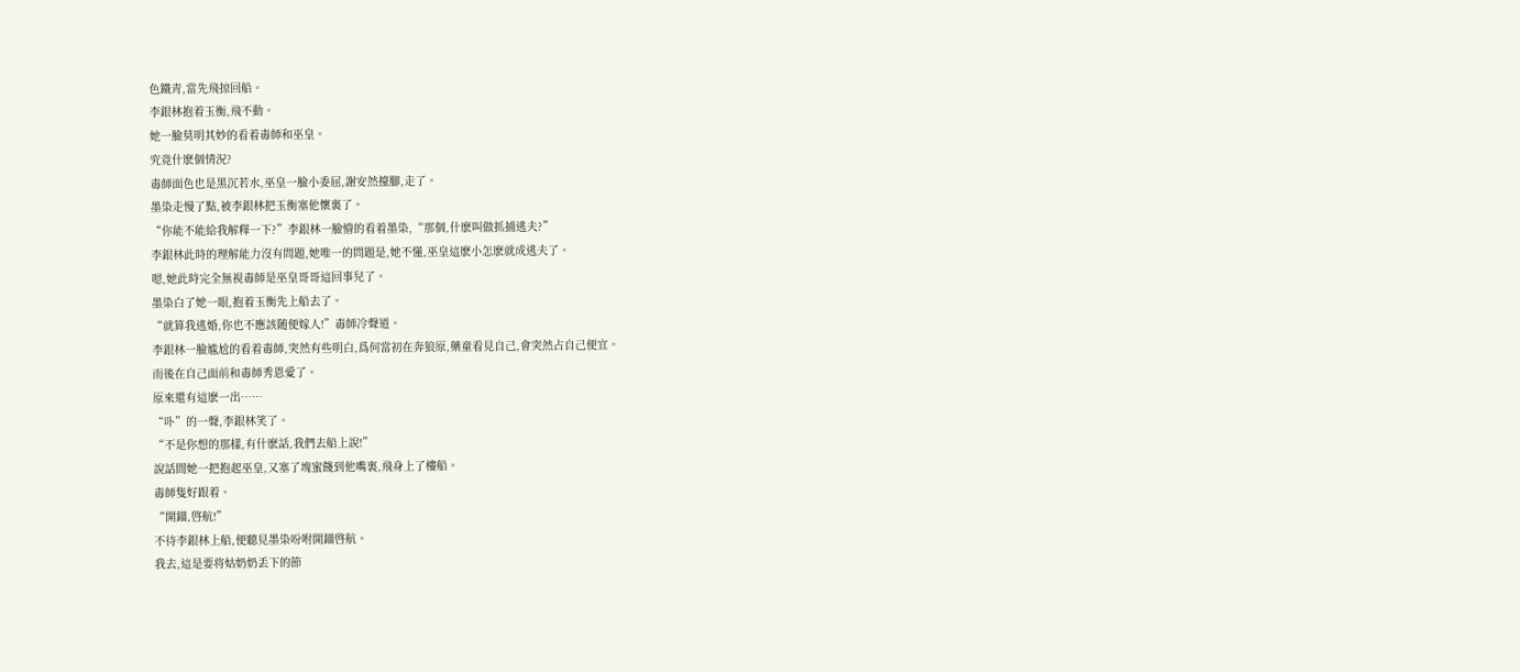色鐵青,當先飛掠回船。
李銀林抱着玉衡,飛不動。
她一臉莫明其妙的看着毒師和巫皇。
究竟什麽個情況?
毒師面色也是黑沉若水,巫皇一臉小委屈,謝安然擡腳,走了。
墨染走慢了點,被李銀林把玉衡塞他懷裏了。
“你能不能給我解釋一下?”李銀林一臉懵的看着墨染,“那個,什麽叫做抓捕逃夫?”
李銀林此時的理解能力沒有問題,她唯一的問題是,她不懂,巫皇這麽小怎麽就成逃夫了。
嗯,她此時完全無視毒師是巫皇哥哥這回事兒了。
墨染白了她一眼,抱着玉衡先上船去了。
“就算我逃婚,你也不應該随便嫁人!”毒師冷聲道。
李銀林一臉尴尬的看着毒師,突然有些明白,爲何當初在奔狼原,藥童看見自己,會突然占自己便宜。
而後在自己面前和毒師秀恩愛了。
原來還有這麽一出……
“卟”的一聲,李銀林笑了。
“不是你想的那樣,有什麽話,我們去船上說!”
說話間她一把抱起巫皇,又塞了塊蜜餞到他嘴裏,飛身上了樓船。
毒師隻好跟着。
“開錨,啓航!”
不待李銀林上船,便聽見墨染吩咐開錨啓航。
我去,這是要将姑奶奶丢下的節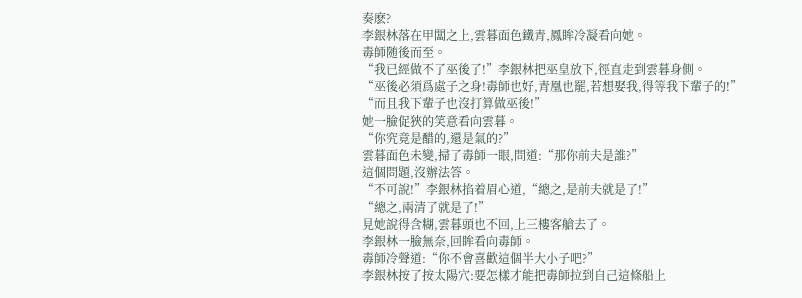奏麽?
李銀林落在甲闆之上,雲暮面色鐵青,鳳眸冷凝看向她。
毒師随後而至。
“我已經做不了巫後了!”李銀林把巫皇放下,徑直走到雲暮身側。
“巫後必須爲處子之身!毒師也好,青凰也罷,若想娶我,得等我下輩子的!”
“而且我下輩子也沒打算做巫後!”
她一臉促狹的笑意看向雲暮。
“你究竟是醋的,還是氣的?”
雲暮面色未變,掃了毒師一眼,問道:“那你前夫是誰?”
這個問題,沒辦法答。
“不可說!”李銀林掐着眉心道,“總之,是前夫就是了!”
“總之,兩清了就是了!”
見她說得含糊,雲暮頭也不回,上三樓客艙去了。
李銀林一臉無奈,回眸看向毒師。
毒師冷聲道:“你不會喜歡這個半大小子吧?”
李銀林按了按太陽穴:要怎樣才能把毒師拉到自己這條船上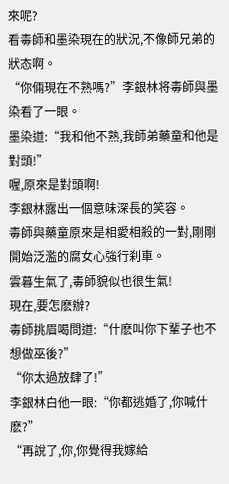來呢?
看毒師和墨染現在的狀況,不像師兄弟的狀态啊。
“你倆現在不熟嗎?”李銀林将毒師與墨染看了一眼。
墨染道:“我和他不熟,我師弟藥童和他是對頭!”
喔,原來是對頭啊!
李銀林露出一個意味深長的笑容。
毒師與藥童原來是相愛相殺的一對,剛剛開始泛濫的腐女心強行刹車。
雲暮生氣了,毒師貌似也很生氣!
現在,要怎麽辦?
毒師挑眉喝問道:“什麽叫你下輩子也不想做巫後?”
“你太過放肆了!”
李銀林白他一眼:“你都逃婚了,你喊什麽?”
“再說了,你,你覺得我嫁給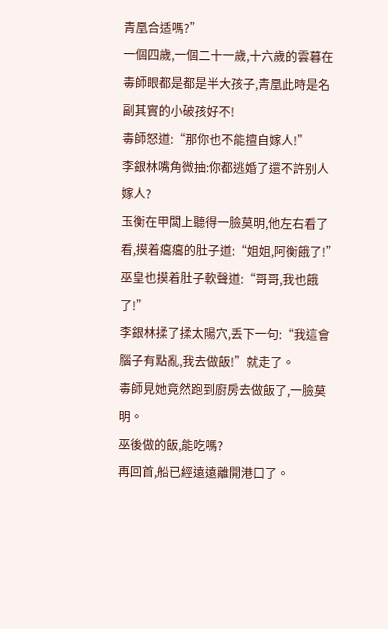青凰合适嗎?”
一個四歲,一個二十一歲,十六歲的雲暮在毒師眼都是都是半大孩子,青凰此時是名副其實的小破孩好不!
毒師怒道:“那你也不能擅自嫁人!”
李銀林嘴角微抽:你都逃婚了還不許别人嫁人?
玉衡在甲闆上聽得一臉莫明,他左右看了看,摸着癟癟的肚子道:“姐姐,阿衡餓了!”
巫皇也摸着肚子軟聲道:“哥哥,我也餓了!”
李銀林揉了揉太陽穴,丢下一句:“我這會腦子有點亂,我去做飯!”就走了。
毒師見她竟然跑到廚房去做飯了,一臉莫明。
巫後做的飯,能吃嗎?
再回首,船已經遠遠離開港口了。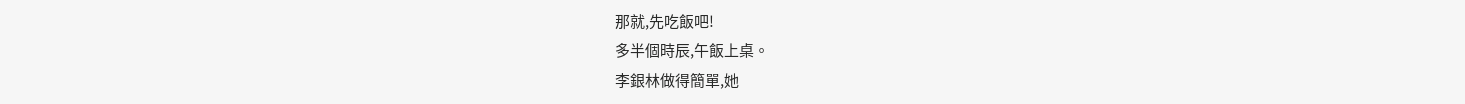那就,先吃飯吧!
多半個時辰,午飯上桌。
李銀林做得簡單,她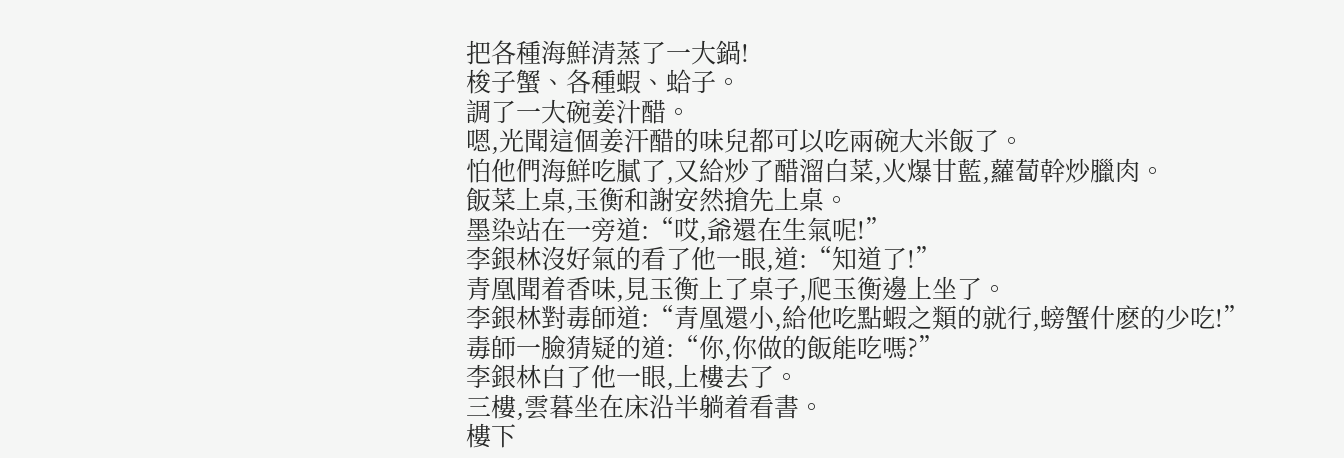把各種海鮮清蒸了一大鍋!
梭子蟹、各種蝦、蛤子。
調了一大碗姜汁醋。
嗯,光聞這個姜汗醋的味兒都可以吃兩碗大米飯了。
怕他們海鮮吃膩了,又給炒了醋溜白菜,火爆甘藍,蘿蔔幹炒臘肉。
飯菜上桌,玉衡和謝安然搶先上桌。
墨染站在一旁道:“哎,爺還在生氣呢!”
李銀林沒好氣的看了他一眼,道:“知道了!”
青凰聞着香味,見玉衡上了桌子,爬玉衡邊上坐了。
李銀林對毒師道:“青凰還小,給他吃點蝦之類的就行,螃蟹什麽的少吃!”
毒師一臉猜疑的道:“你,你做的飯能吃嗎?”
李銀林白了他一眼,上樓去了。
三樓,雲暮坐在床沿半躺着看書。
樓下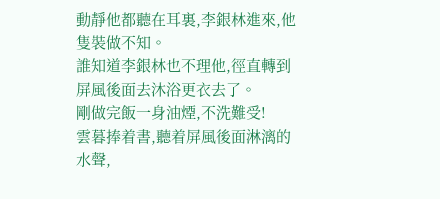動靜他都聽在耳裏,李銀林進來,他隻裝做不知。
誰知道李銀林也不理他,徑直轉到屏風後面去沐浴更衣去了。
剛做完飯一身油煙,不洗難受!
雲暮捧着書,聽着屏風後面淋漓的水聲,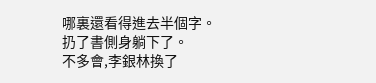哪裏還看得進去半個字。
扔了書側身躺下了。
不多會,李銀林換了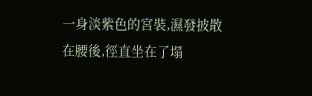一身淡紫色的宮裝,濕發披散在腰後,徑直坐在了塌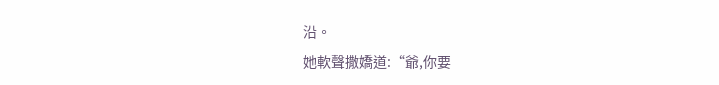沿。
她軟聲撒嬌道:“爺,你要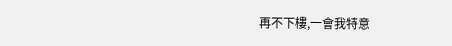再不下樓,一會我特意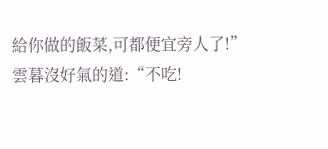給你做的飯菜,可都便宜旁人了!”
雲暮沒好氣的道:“不吃!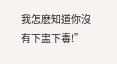我怎麽知道你沒有下盅下毒!”